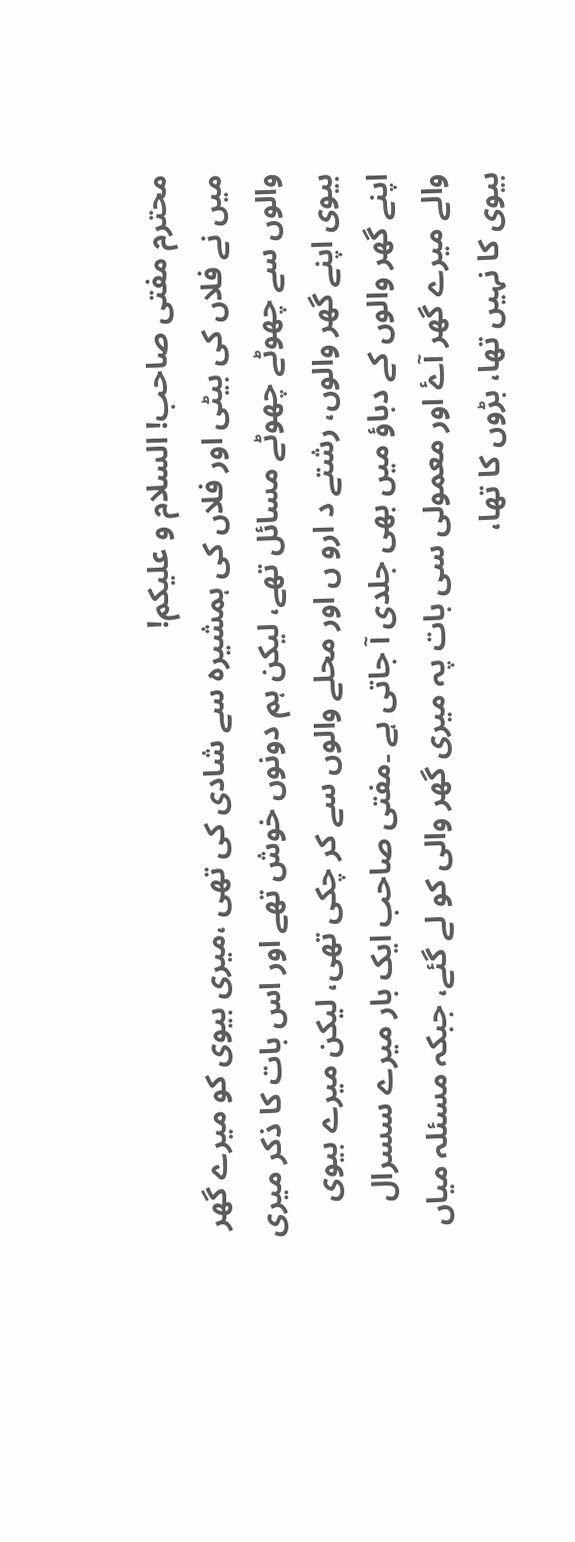محترم مفتی صاحب! السلام و علیکم!
میں نے فلاں کی بیٹی اور فلاں کی ہمشیرہ سے شادی کی تھی ،میری بیوی کو میرے گھر والوں سے چھوٹے چھوٹے مسائل تھے، لیکن ہم دونوں خوش تھے اور اس بات کا ذکر میری بیوی اپنے گھر والوں، رشتے د ارو ں اور محلے والوں سے کر چکی تھی، لیکن میرے بیوی اپنے گھر والوں کے دباؤ میں بھی جلدی آ جاتی ہے ۔مفتی صاحب ایک بار میرے سسرال والے میرے گھر آۓ اور معمولی سی بات پہ میری گھر والی کو لے گئے، جبکہ مسئلہ میاں بیوی کا نہیں تھا، بڑوں کا تھا،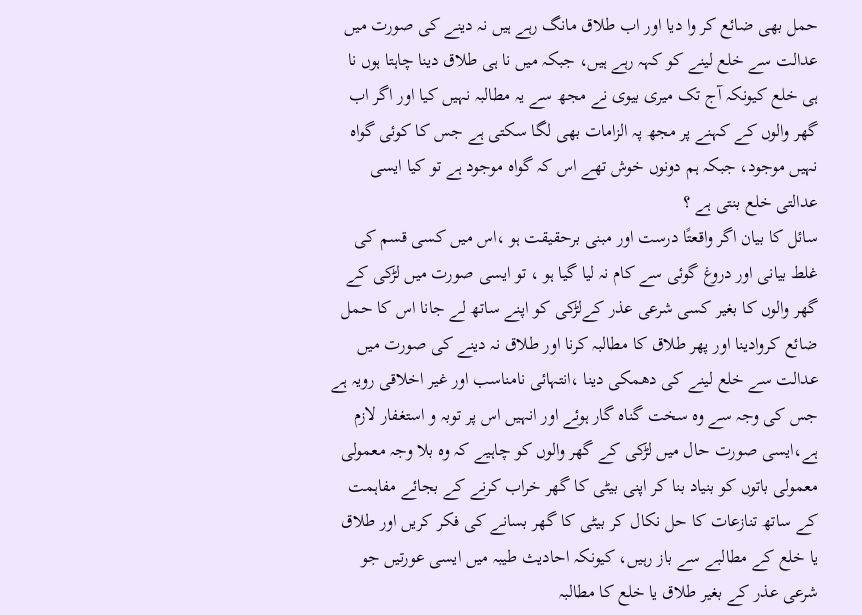حمل بھی ضائع کر وا دیا اور اب طلاق مانگ رہے ہیں نہ دینے کی صورت میں عدالت سے خلع لینے کو کہہ رہے ہیں، جبکہ میں نا ہی طلاق دینا چاہتا ہوں نا ہی خلع کیونکہ آج تک میری بیوی نے مجھ سے یہ مطالبہ نہیں کیا اور اگر اب گھر والوں کے کہنے پر مجھ پہ الزامات بھی لگا سکتی ہے جس کا کوئی گواہ نہیں موجود، جبکہ ہم دونوں خوش تھے اس کہ گواہ موجود ہے تو کیا ایسی عدالتی خلع بنتی ہے ؟
سائل کا بیان اگر واقعتًا درست اور مبنی برحقیقت ہو ،اس میں کسی قسم کی غلط بیانی اور دروغ گوئی سے کام نہ لیا گیا ہو ، تو ایسی صورت میں لڑکی کے گھر والوں کا بغیر کسی شرعی عذر کےلڑکی کو اپنے ساتھ لے جانا اس کا حمل ضائع کروادینا اور پھر طلاق کا مطالبہ کرنا اور طلاق نہ دینے کی صورت میں عدالت سے خلع لینے کی دھمکی دینا ،انتہائی نامناسب اور غیر اخلاقی رویہ ہے جس کی وجہ سے وہ سخت گناہ گار ہوئے اور انہیں اس پر توبہ و استغفار لازم ہے،ایسی صورت حال میں لڑکی کے گھر والوں کو چاہیے کہ وہ بلا وجہ معمولی معمولی باتوں کو بنیاد بنا کر اپنی بیٹی کا گھر خراب کرنے کے بجائے مفاہمت کے ساتھ تنازعات کا حل نکال کر بیٹی کا گھر بسانے کی فکر کریں اور طلاق یا خلع کے مطالبے سے باز رہیں، کیونکہ احادیث طیبہ میں ایسی عورتیں جو شرعی عذر کے بغیر طلاق یا خلع کا مطالبہ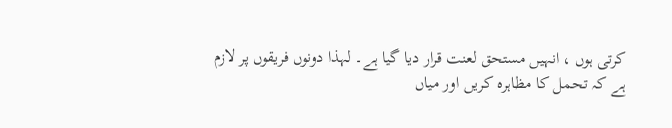کرتی ہوں ، انہیں مستحق لعنت قرار دیا گیا ہے۔ لہذا دونوں فریقوں پر لازم ہے کہ تحمل کا مظاہرہ کریں اور میاں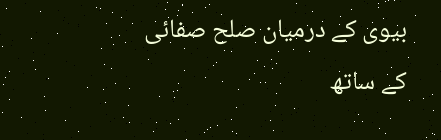بیوی کے درمیان صلح صفائی کے ساتھ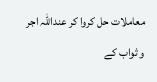معاملات حل کروا کر عنداللہ اجر و ثواب کے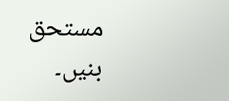مستحق بنیں۔